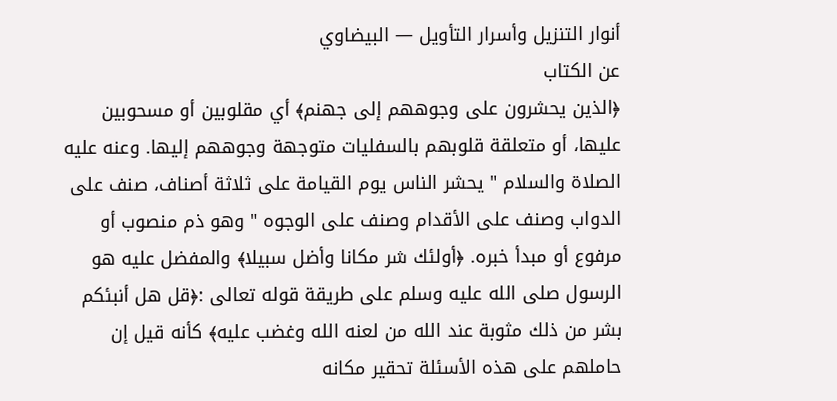أنوار التنزيل وأسرار التأويل — البيضاوي
عن الكتاب
﴿الذين يحشرون على وجوههم إلى جهنم﴾ أي مقلوبين أو مسحوبين عليها، أو متعلقة قلوبهم بالسفليات متوجهة وجوههم إليها. وعنه عليه الصلاة والسلام " يحشر الناس يوم القيامة على ثلاثة أصناف، صنف على الدواب وصنف على الأقدام وصنف على الوجوه " وهو ذم منصوب أو مرفوع أو مبدأ خبره. ﴿أولئك شر مكانا وأضل سبيلا﴾ والمفضل عليه هو الرسول صلى الله عليه وسلم على طريقة قوله تعالى :﴿قل هل أنبئكم بشر من ذلك مثوبة عند الله من لعنه الله وغضب عليه﴾ كأنه قيل إن حاملهم على هذه الأسئلة تحقير مكانه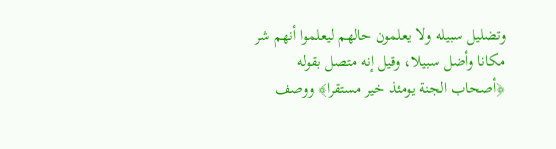وتضليل سبيله ولا يعلمون حالهم ليعلموا أنهم شر مكانا وأضل سبيلا، وقيل إنه متصل بقوله ﴿أصحاب الجنة يومئذ خير مستقرا﴾ ووصف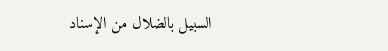السبيل بالضلال من الإسناد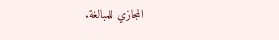المجازي للمبالغة.